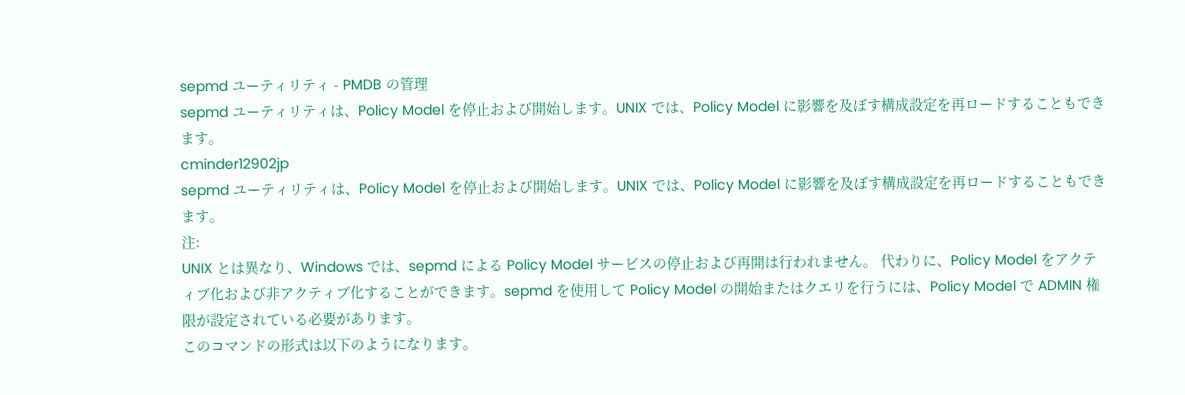sepmd ユーティリティ - PMDB の管理
sepmd ユーティリティは、Policy Model を停止および開始します。UNIX では、Policy Model に影響を及ぼす構成設定を再ロードすることもできます。
cminder12902jp
sepmd ユーティリティは、Policy Model を停止および開始します。UNIX では、Policy Model に影響を及ぼす構成設定を再ロードすることもできます。
注:
UNIX とは異なり、Windows では、sepmd による Policy Model サービスの停止および再開は行われません。 代わりに、Policy Model をアクティブ化および非アクティブ化することができます。sepmd を使用して Policy Model の開始またはクエリを行うには、Policy Model で ADMIN 権限が設定されている必要があります。
このコマンドの形式は以下のようになります。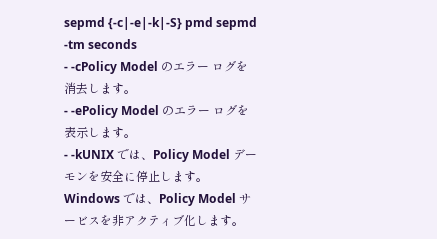sepmd {-c|-e|-k|-S} pmd sepmd -tm seconds
- -cPolicy Model のエラー ログを消去します。
- -ePolicy Model のエラー ログを表示します。
- -kUNIX では、Policy Model デーモンを安全に停止します。 Windows では、Policy Model サービスを非アクティブ化します。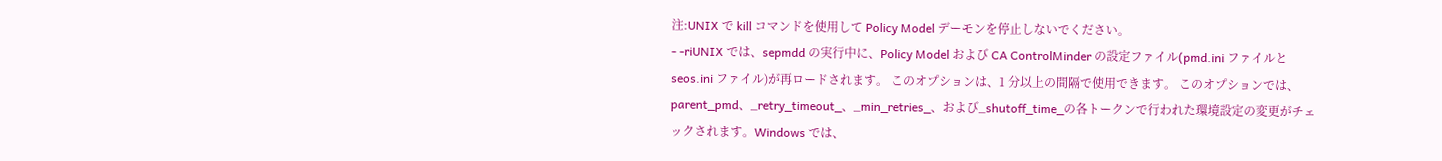注:UNIX で kill コマンドを使用して Policy Model デーモンを停止しないでください。
- -riUNIX では、sepmdd の実行中に、Policy Model および CA ControlMinder の設定ファイル(pmd.ini ファイルと seos.ini ファイル)が再ロードされます。 このオプションは、1 分以上の間隔で使用できます。 このオプションでは、parent_pmd、_retry_timeout_、_min_retries_、および_shutoff_time_の各トークンで行われた環境設定の変更がチェックされます。Windows では、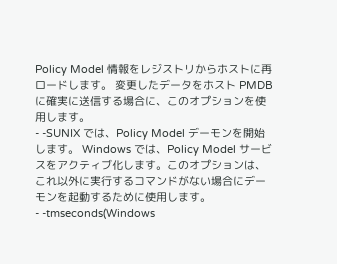Policy Model 情報をレジストリからホストに再ロードします。 変更したデータをホスト PMDB に確実に送信する場合に、このオプションを使用します。
- -SUNIX では、Policy Model デーモンを開始します。 Windows では、Policy Model サービスをアクティブ化します。このオプションは、これ以外に実行するコマンドがない場合にデーモンを起動するために使用します。
- -tmseconds(Windows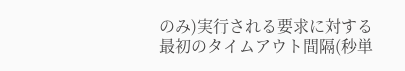のみ)実行される要求に対する最初のタイムアウト間隔(秒単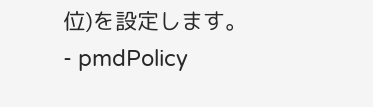位)を設定します。
- pmdPolicy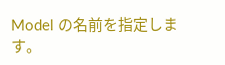Model の名前を指定します。